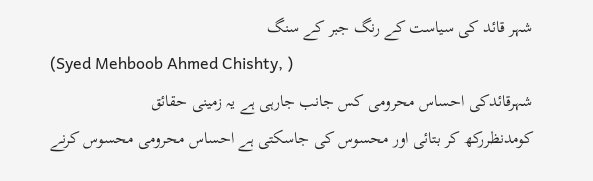شہر قائد کی سیاست کے رنگ جبر کے سنگ
(Syed Mehboob Ahmed Chishty, )
شہرقائدکی احساس محرومی کس جانب جارہی ہے یہ زمینی حقائق
کومدنظررکھ کر بتائی اور محسوس کی جاسکتی ہے احساس محرومی محسوس کرنے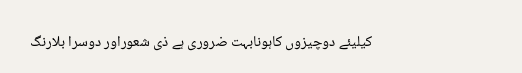کیلیئے دوچیزوں کاہونابہت ضروری ہے ذی شعوراور دوسرا بلارنگ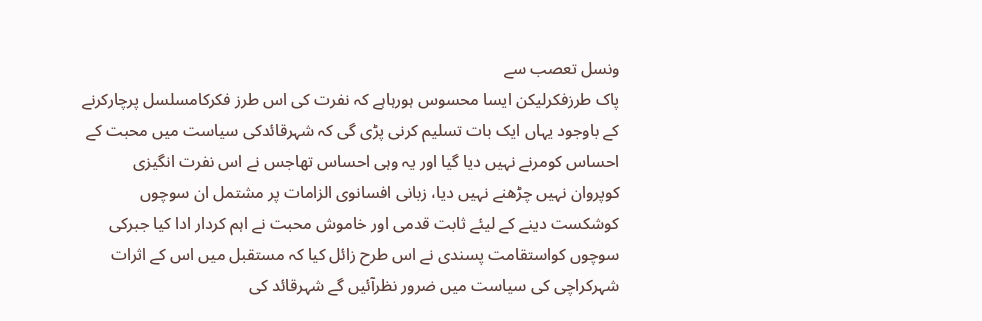ونسل تعصب سے
پاک طرزفکرلیکن ایسا محسوس ہورہاہے کہ نفرت کی اس طرز فکرکامسلسل پرچارکرنے
کے باوجود یہاں ایک بات تسلیم کرنی پڑی گی کہ شہرقائدکی سیاست میں محبت کے
احساس کومرنے نہیں دیا گیا اور یہ وہی احساس تھاجس نے اس نفرت انگیزی
کوپروان نہیں چڑھنے نہیں دیا، زبانی افسانوی الزامات پر مشتمل ان سوچوں
کوشکست دینے کے لیئے ثابت قدمی اور خاموش محبت نے اہم کردار ادا کیا جبرکی
سوچوں کواستقامت پسندی نے اس طرح زائل کیا کہ مستقبل میں اس کے اثرات
شہرکراچی کی سیاست میں ضرور نظرآئیں گے شہرقائد کی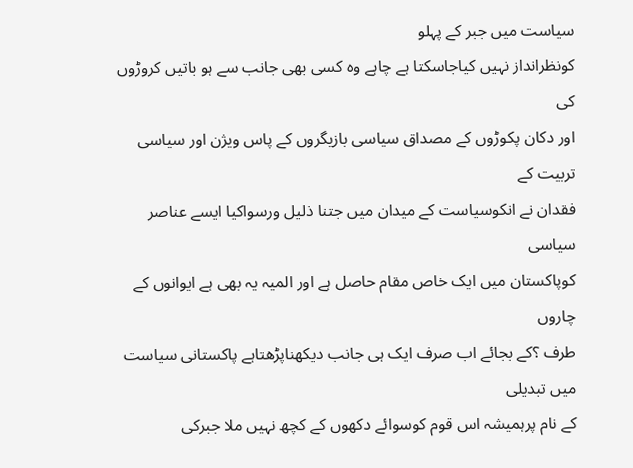سیاست میں جبر کے پہلو
کونظرانداز نہیں کیاجاسکتا ہے چاہے وہ کسی بھی جانب سے ہو باتیں کروڑوں کی
اور دکان پکوڑوں کے مصداق سیاسی بازیگروں کے پاس ویژن اور سیاسی تربیت کے
فقدان نے انکوسیاست کے میدان میں جتنا ذلیل ورسواکیا ایسے عناصر سیاسی
کوپاکستان میں ایک خاص مقام حاصل ہے اور المیہ یہ بھی ہے ایوانوں کے چاروں
طرف ؟کے بجائے اب صرف ایک ہی جانب دیکھناپڑھتاہے پاکستانی سیاست میں تبدیلی
کے نام پرہمیشہ اس قوم کوسوائے دکھوں کے کچھ نہیں ملا جبرکی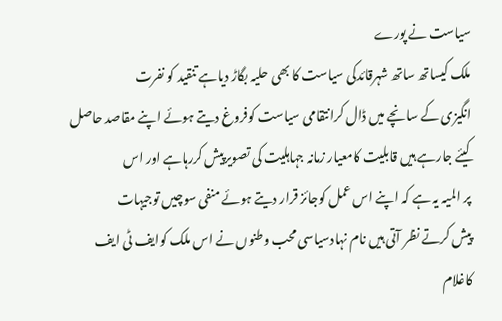سیاست نے پورے
ملک کیساتھ ساتھ شہرقائدکی سیاست کا بھی حلیہ بگاڑ دیاہے تنقید کو نفرت
انگیزی کے سانچے میں ڈال کرانتقامی سیاست کوفروغ دیتے ہوئے اپنے مقاصد حاصل
کیئے جارہے ہیں قابلیت کامعیار زمانہ جہاہلیت کی تصویرپیش کررہاہے اور اس
پر المیہ یہ ہے کہ اپنے اس عمل کوجائز قرار دیتے ہوئے منفی سوچیں توجیہات
پیش کرتے نظر آتی ہیں نام نہادسیاسی محب وطنوں نے اس ملک کوایف ٹی ایف
کاغلام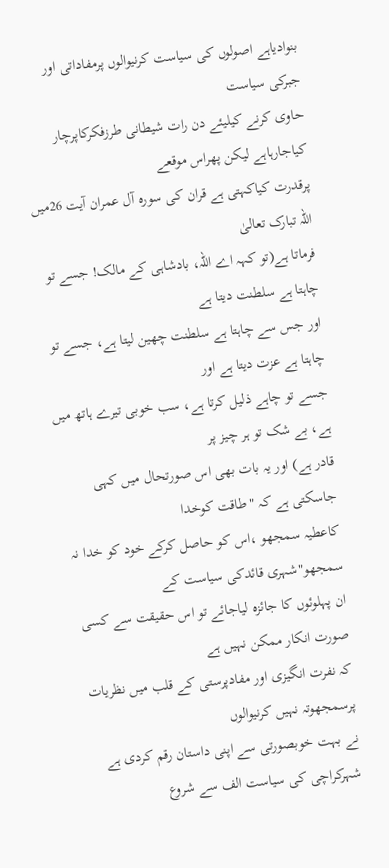بنوادیاہے اصولوں کی سیاست کرنیوالوں پرمفاداتی اور جبرکی سیاست
حاوی کرنے کیلیئے دن رات شیطانی طرزفکرکاپرچار کیاجارہاہے لیکن پھراس موقعے
پرقدرت کیاکہتی ہے قران کی سورہ آل عمران آیت 26میں اللہ تبارک تعالیٰ
فرماتا ہے(تو کہہ اے اللہ، بادشاہی کے مالک! جسے تو چاہتا ہے سلطنت دیتا ہے
اور جس سے چاہتا ہے سلطنت چھین لیتا ہے، جسے تو چاہتا ہے عزت دیتا ہے اور
جسے تو چاہے ذلیل کرتا ہے، سب خوبی تیرے ہاتھ میں ہے، بے شک تو ہر چیز پر
قادر ہے) اور یہ بات بھی اس صورتحال میں کہی جاسکتی ہے کہ "طاقت کوخدا
کاعطیہ سمجھو ،اس کو حاصل کرکے خود کو خدا نہ سمجھو"شہری قائدکی سیاست کے
ان پہلوئوں کا جائزہ لیاجائے تو اس حقیقت سے کسی صورت انکار ممکن نہیں ہے
کہ نفرت انگیزی اور مفادپرستی کے قلب میں نظریات پرسمجھوتہ نہیں کرنیوالوں
نے بہت خوبصورتی سے اپنی داستان رقم کردی ہے شہرکراچی کی سیاست الف سے شروع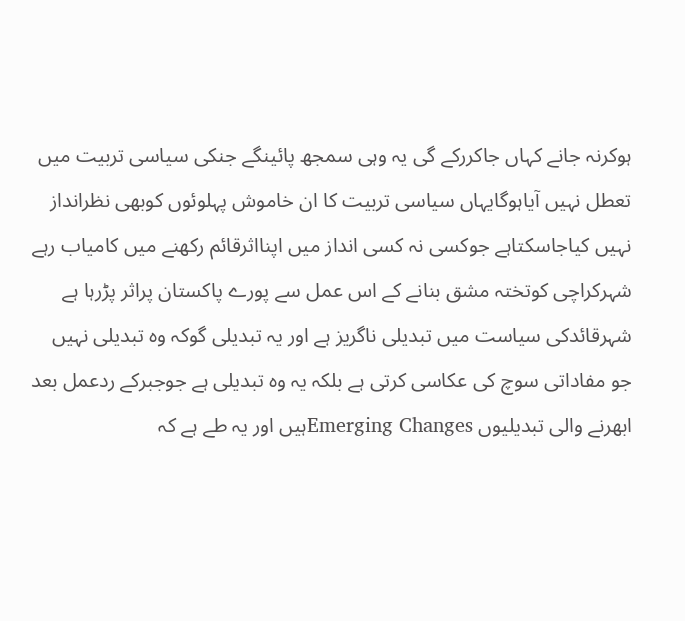ہوکرنہ جانے کہاں جاکررکے گی یہ وہی سمجھ پائینگے جنکی سیاسی تربیت میں
تعطل نہیں آیاہوگایہاں سیاسی تربیت کا ان خاموش پہلوئوں کوبھی نظرانداز
نہیں کیاجاسکتاہے جوکسی نہ کسی انداز میں اپنااثرقائم رکھنے میں کامیاب رہے
شہرکراچی کوتختہ مشق بنانے کے اس عمل سے پورے پاکستان پراثر پڑرہا ہے
شہرقائدکی سیاست میں تبدیلی ناگریز ہے اور یہ تبدیلی گوکہ وہ تبدیلی نہیں
جو مفاداتی سوچ کی عکاسی کرتی ہے بلکہ یہ وہ تبدیلی ہے جوجبرکے ردعمل بعد
ابھرنے والی تبدیلیوں Emerging Changesہیں اور یہ طے ہے کہ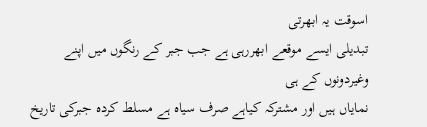اسوقت یہ ابھرتی
تبدیلی ایسے موقعے ابھررہی ہے جب جبر کے رنگوں میں اپنے وغیردونوں کے ہی
نمایاں ہیں اور مشترکہ کیاہے صرف سیاہ ہے مسلط کردہ جبرکی تاریخ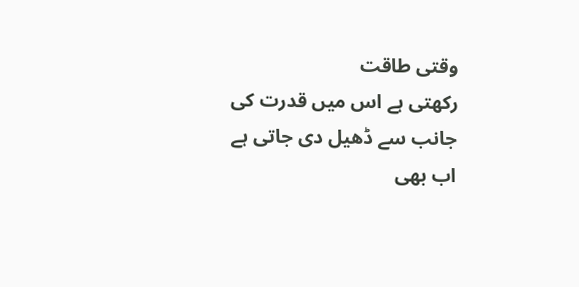وقتی طاقت
رکھتی ہے اس میں قدرت کی جانب سے ڈھیل دی جاتی ہے اب بھی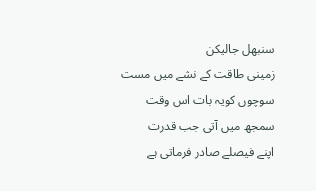سنبھل جالیکن
زمینی طاقت کے نشے میں مست سوچوں کویہ بات اس وقت سمجھ میں آتی جب قدرت
اپنے فیصلے صادر فرماتی ہے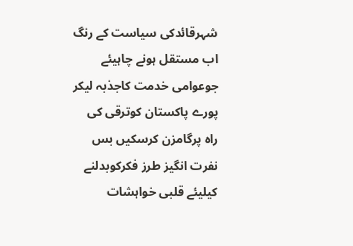شہرقائدکی سیاست کے رنگ اب مستقل ہونے چاہیئے
جوعوامی خدمت کاجذبہ لیکر پورے پاکستان کوترقی کی راہ پرگامزن کرسکیں بس
نفرت انگیز طرز فکرکوبدلنے کیلیئے قلبی خواہشات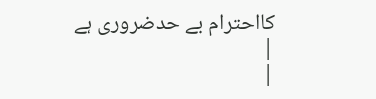کااحترام بے حدضروری ہے
|
|